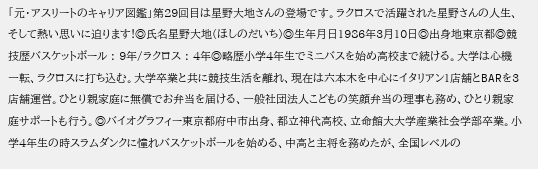「元・アスリートのキャリア図鑑」第29回目は星野大地さんの登場です。ラクロスで活躍された星野さんの人生、そして熱い思いに迫ります!◎氏名星野大地(ほしのだいち)◎生年月日1986年3月10日◎出身地東京都◎競技歴バスケットボール : 9年/ラクロス : 4年◎略歴小学4年生でミニバスを始め高校まで続ける。大学は心機一転、ラクロスに打ち込む。大学卒業と共に競技生活を離れ、現在は六本木を中心にイタリアン1店舗とBARを3店舗運営。ひとり親家庭に無償でお弁当を届ける、一般社団法人こどもの笑顔弁当の理事も務め、ひとり親家庭サポートも行う。◎バイオグラフィー東京都府中市出身、都立神代高校、立命館大大学産業社会学部卒業。小学4年生の時スラムダンクに憧れバスケットボールを始める、中高と主将を務めたが、全国レベルの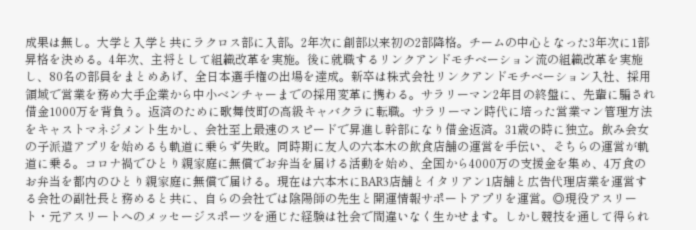成果は無し。大学と入学と共にラクロス部に入部。2年次に創部以来初の2部降格。チームの中心となった3年次に1部昇格を決める。4年次、主将として組織改革を実施。後に就職するリンクアンドモチベーション流の組織改革を実施し、80名の部員をまとめあげ、全日本選手権の出場を達成。新卒は株式会社リンクアンドモチベーション入社、採用領域で営業を務め大手企業から中小ベンチャーまでの採用変革に携わる。サラリーマン2年目の終盤に、先輩に騙され借金1000万を背負う。返済のために歌舞伎町の高級キャバクラに転職。サラリーマン時代に培った営業マン管理方法をキャストマネジメント生かし、会社至上最速のスピードで昇進し幹部になり借金返済。31歳の時に独立。飲み会女の子派遣アプリを始めるも軌道に乗らず失敗。同時期に友人の六本木の飲食店舗の運営を手伝い、そちらの運営が軌道に乗る。コロナ禍でひとり親家庭に無償でお弁当を届ける活動を始め、全国から4000万の支援金を集め、4万食のお弁当を都内のひとり親家庭に無償で届ける。現在は六本木にBAR3店舗とイタリアン1店舗と広告代理店業を運営する会社の副社長と務めると共に、自らの会社では陰陽師の先生と開運情報サポートアプリを運営。◎現役アスリート・元アスリートへのメッセージスポーツを通じた経験は社会で間違いなく生かせます。しかし競技を通して得られ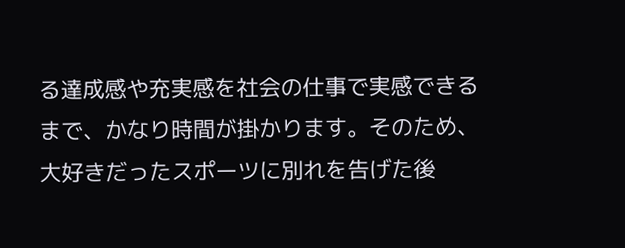る達成感や充実感を社会の仕事で実感できるまで、かなり時間が掛かります。そのため、大好きだったスポーツに別れを告げた後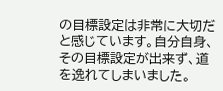の目標設定は非常に大切だと感じています。自分自身、その目標設定が出来ず、道を逸れてしまいました。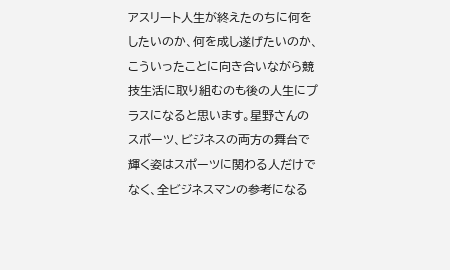アスリート人生が終えたのちに何をしたいのか、何を成し遂げたいのか、こういったことに向き合いながら競技生活に取り組むのも後の人生にプラスになると思います。星野さんのスポーツ、ビジネスの両方の舞台で輝く姿はスポーツに関わる人だけでなく、全ビジネスマンの参考になる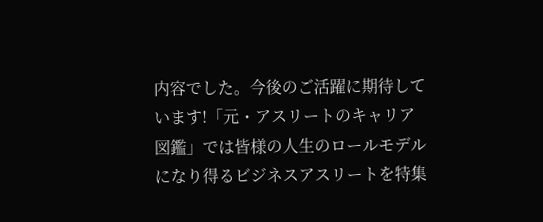内容でした。今後のご活躍に期待しています!「元・アスリートのキャリア図鑑」では皆様の人生のロールモデルになり得るビジネスアスリートを特集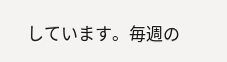しています。毎週の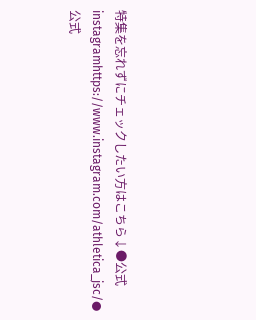特集を忘れずにチェックしたい方はこちら↓●公式instagramhttps://www.instagram.com/athletica_jsc/●公式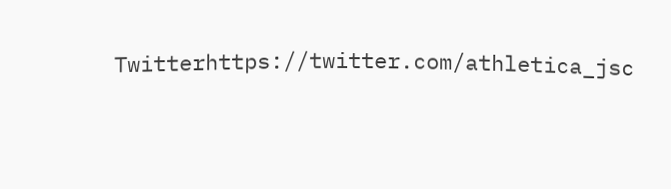Twitterhttps://twitter.com/athletica_jsc